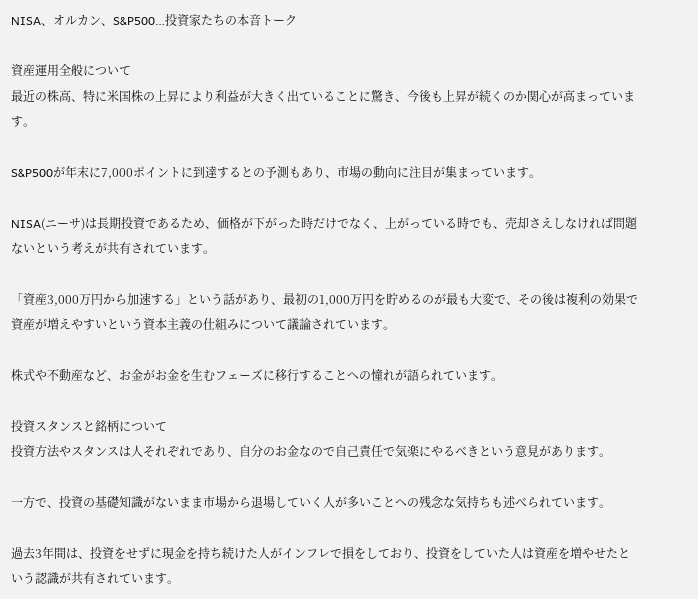NISA、オルカン、S&P500…投資家たちの本音トーク

資産運用全般について
最近の株高、特に米国株の上昇により利益が大きく出ていることに驚き、今後も上昇が続くのか関心が高まっています。

S&P500が年末に7,000ポイントに到達するとの予測もあり、市場の動向に注目が集まっています。

NISA(ニーサ)は長期投資であるため、価格が下がった時だけでなく、上がっている時でも、売却さえしなければ問題ないという考えが共有されています。

「資産3,000万円から加速する」という話があり、最初の1,000万円を貯めるのが最も大変で、その後は複利の効果で資産が増えやすいという資本主義の仕組みについて議論されています。

株式や不動産など、お金がお金を生むフェーズに移行することへの憧れが語られています。

投資スタンスと銘柄について
投資方法やスタンスは人それぞれであり、自分のお金なので自己責任で気楽にやるべきという意見があります。

一方で、投資の基礎知識がないまま市場から退場していく人が多いことへの残念な気持ちも述べられています。

過去3年間は、投資をせずに現金を持ち続けた人がインフレで損をしており、投資をしていた人は資産を増やせたという認識が共有されています。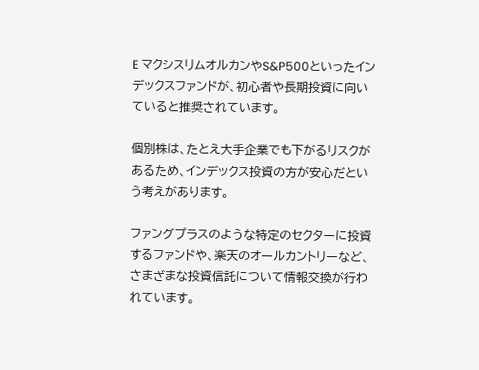E マクシスリムオルカンやS&P500といったインデックスファンドが、初心者や長期投資に向いていると推奨されています。

個別株は、たとえ大手企業でも下がるリスクがあるため、インデックス投資の方が安心だという考えがあります。

ファングプラスのような特定のセクターに投資するファンドや、楽天のオールカントリーなど、さまざまな投資信託について情報交換が行われています。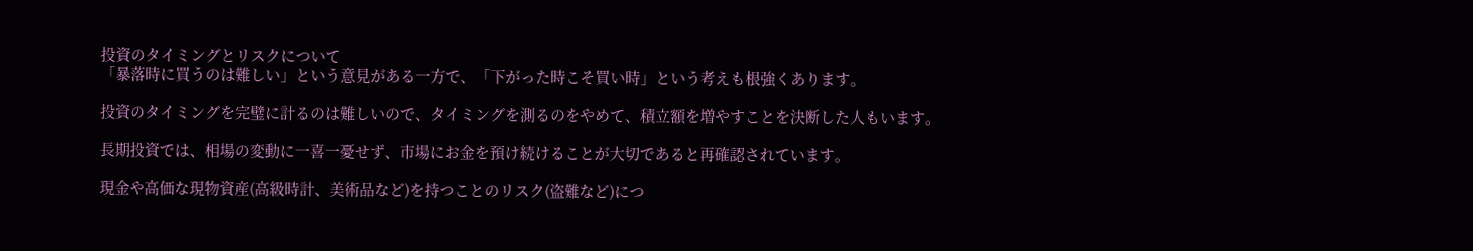投資のタイミングとリスクについて
「暴落時に買うのは難しい」という意見がある一方で、「下がった時こそ買い時」という考えも根強くあります。

投資のタイミングを完璧に計るのは難しいので、タイミングを測るのをやめて、積立額を増やすことを決断した人もいます。

長期投資では、相場の変動に一喜一憂せず、市場にお金を預け続けることが大切であると再確認されています。

現金や高価な現物資産(高級時計、美術品など)を持つことのリスク(盗難など)につ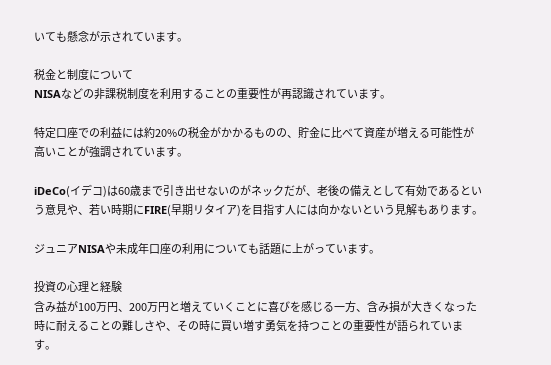いても懸念が示されています。

税金と制度について
NISAなどの非課税制度を利用することの重要性が再認識されています。

特定口座での利益には約20%の税金がかかるものの、貯金に比べて資産が増える可能性が高いことが強調されています。

iDeCo(イデコ)は60歳まで引き出せないのがネックだが、老後の備えとして有効であるという意見や、若い時期にFIRE(早期リタイア)を目指す人には向かないという見解もあります。

ジュニアNISAや未成年口座の利用についても話題に上がっています。

投資の心理と経験
含み益が100万円、200万円と増えていくことに喜びを感じる一方、含み損が大きくなった時に耐えることの難しさや、その時に買い増す勇気を持つことの重要性が語られています。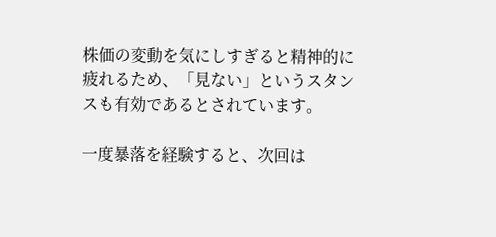株価の変動を気にしすぎると精神的に疲れるため、「見ない」というスタンスも有効であるとされています。

一度暴落を経験すると、次回は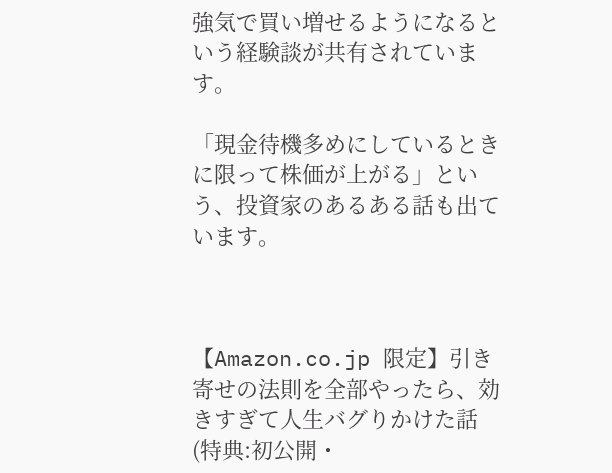強気で買い増せるようになるという経験談が共有されています。

「現金待機多めにしているときに限って株価が上がる」という、投資家のあるある話も出ています。



【Amazon.co.jp 限定】引き寄せの法則を全部やったら、効きすぎて人生バグりかけた話(特典:初公開・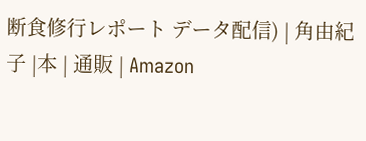断食修行レポート データ配信) | 角由紀子 |本 | 通販 | Amazon